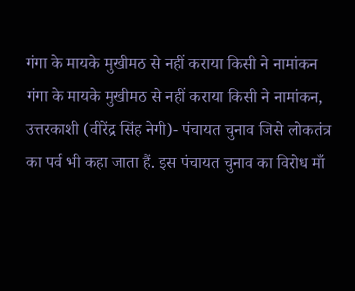गंगा के मायके मुखीमठ से नहीं कराया किसी ने नामांकन
गंगा के मायके मुखीमठ से नहीं कराया किसी ने नामांकन,
उत्तरकाशी (वीरेंद्र सिंह नेगी)- पंचायत चुनाव जिसे लोकतंत्र का पर्व भी कहा जाता हैं. इस पंचायत चुनाव का विरोध माँ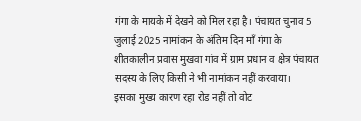गंगा के मायके में देखने को मिल रहा है। पंचायत चुनाव 5 जुलाई 2025 नामांकन के अंतिम दिन माँ गंगा के शीतकालीन प्रवास मुखवा गांव में ग्राम प्रधान व क्षेत्र पंचायत सदस्य के लिए किसी ने भी नामांकन नहीं करवाया।
इसका मुख्य कारण रहा रोड नहीं तो वोट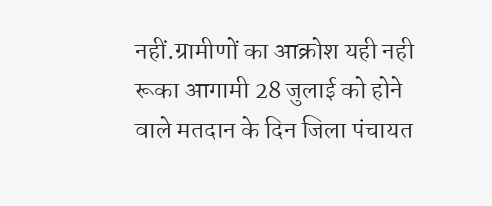नहीं.ग्रामीणों का आक्रोश यही नही रूका आगामी 28 जुलाई को होने वाले मतदान के दिन जिला पंचायत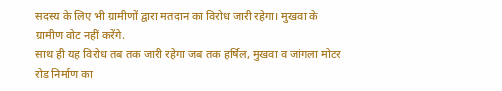सदस्य के लिए भी ग्रामीणों द्वारा मतदान का विरोध जारी रहेगा। मुखवा के ग्रामीण वोट नहीं करेंगे.
साथ ही यह विरोध तब तक जारी रहेगा जब तक हर्षिल, मुखवा व जांगला मोटर रोड निर्माण का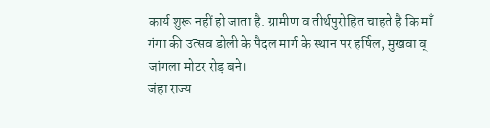कार्य शुरू नहीं हो जाता है. ग्रामीण व तीर्थपुरोहित चाहते है कि माँ गंगा की उत्सव डोली के पैदल मार्ग के स्थान पर हर्षिल, मुखवा व् जांगला मोटर रोड़ बने।
जंहा राज्य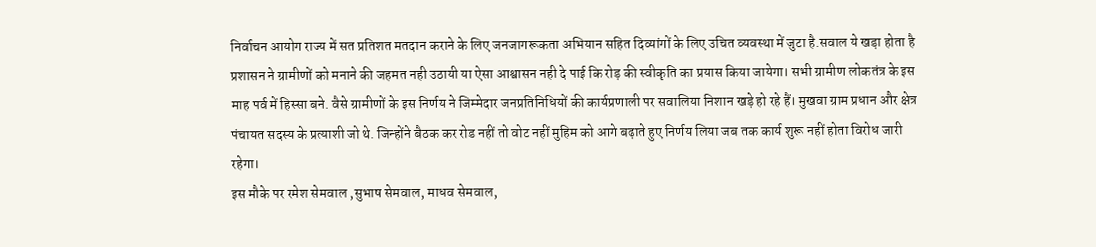निर्वाचन आयोग राज्य में सत प्रतिशत मतदान कराने के लिए जनजागरूकता अभियान सहित दिव्यांगों के लिए उचित व्यवस्था में जुटा है.सवाल ये खड़ा होता है प्रशासन ने ग्रामीणों को मनाने की जहमत नही उठायी या ऐसा आश्वासन नही दे पाई कि रोड़ की स्वीकृति का प्रयास किया जायेगा। सभी ग्रामीण लोकतंत्र के इस माह पर्व में हिस्सा बने. वैसे ग्रामीणों के इस निर्णय ने जिम्मेदार जनप्रतिनिधियों की कार्यप्रणाली पर सवालिया निशान खड़े हो रहे हैं। मुखवा ग्राम प्रधान और क्षेत्र पंचायत सदस्य के प्रत्याशी जो थे. जिन्होंने बैठक कर रोड नहीं तो वोट नहीं मुहिम को आगे बढ़ाते हुए निर्णय लिया जब तक कार्य शुरू नहीं होता विरोध जारी रहेगा।
इस मौके पर रमेश सेमवाल ,सुभाष सेमवाल, माधव सेमवाल,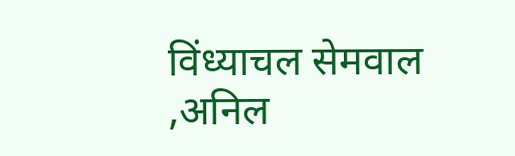विंध्याचल सेमवाल ,अनिल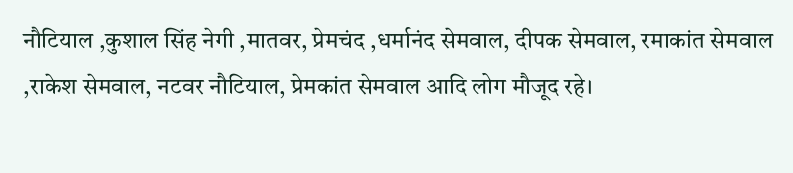नौटियाल ,कुशाल सिंह नेगी ,मातवर, प्रेमचंद ,धर्मानंद सेमवाल, दीपक सेमवाल, रमाकांत सेमवाल ,राकेश सेमवाल, नटवर नौटियाल, प्रेमकांत सेमवाल आदि लोग मौजूद रहे।